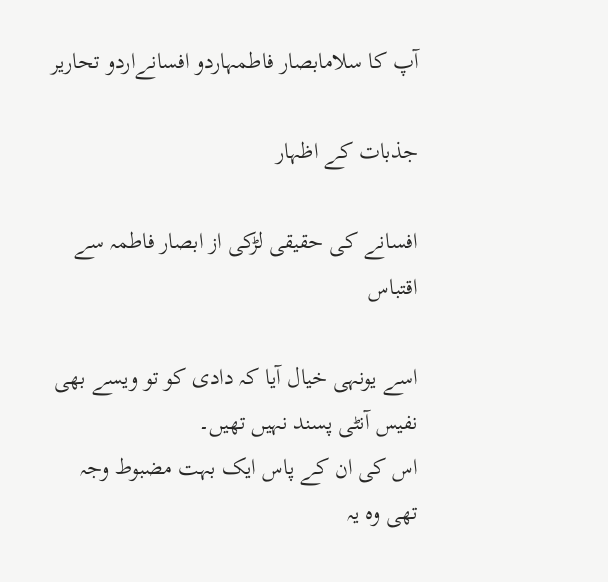آپ کا سلامابصار فاطمہاردو افسانےاردو تحاریر

جذبات کے اظہار

افسانے کی حقیقی لڑکی از ابصار فاطمہ سے اقتباس

اسے یونہی خیال آیا کہ دادی کو تو ویسے بھی نفیس آنٹی پسند نہیں تھیں۔
اس کی ان کے پاس ایک بہت مضبوط وجہ تھی وہ یہ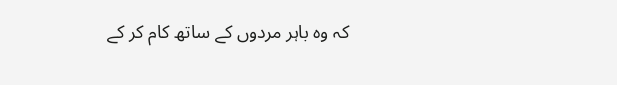کہ وہ باہر مردوں کے ساتھ کام کر کے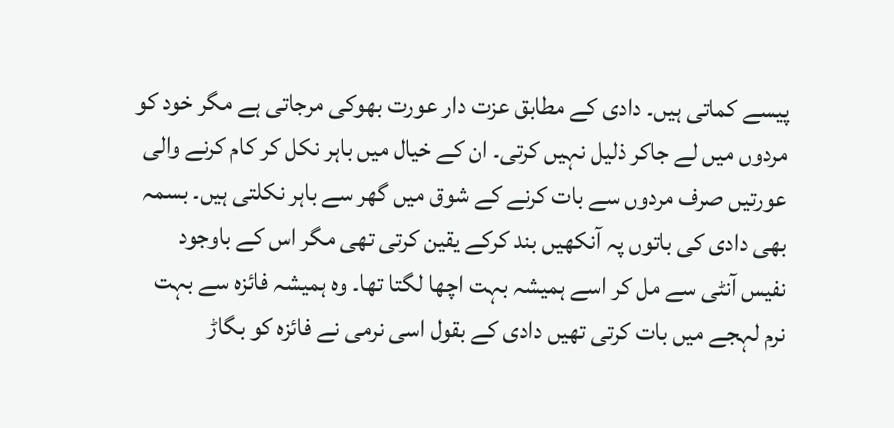پیسے کماتی ہیں۔ دادی کے مطابق عزت دار عورت بھوکی مرجاتی ہے مگر خود کو مردوں میں لے جاکر ذلیل نہیں کرتی۔ ان کے خیال میں باہر نکل کر کام کرنے والی عورتیں صرف مردوں سے بات کرنے کے شوق میں گھر سے باہر نکلتی ہیں۔ بسمہ بھی دادی کی باتوں پہ آنکھیں بند کرکے یقین کرتی تھی مگر اس کے باوجود نفیس آنٹی سے مل کر اسے ہمیشہ بہت اچھا لگتا تھا۔ وہ ہمیشہ فائزہ سے بہت نرم لہجے میں بات کرتی تھیں دادی کے بقول اسی نرمی نے فائزہ کو بگاڑ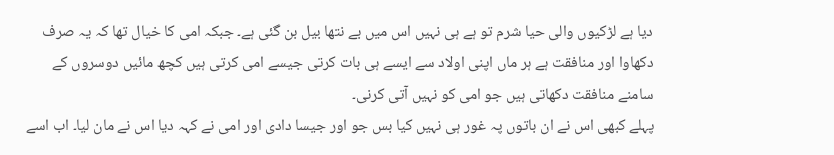دیا ہے لڑکیوں والی حیا شرم تو ہے ہی نہیں اس میں بے نتھا بیل بن گئی ہے۔ جبکہ امی کا خیال تھا کہ یہ صرف دکھاوا اور منافقت ہے ہر ماں اپنی اولاد سے ایسے ہی بات کرتی جیسے امی کرتی ہیں کچھ مائیں دوسروں کے سامنے منافقت دکھاتی ہیں جو امی کو نہیں آتی کرنی۔
پہلے کبھی اس نے ان باتوں پہ غور ہی نہیں کیا بس جو اور جیسا دادی اور امی نے کہہ دیا اس نے مان لیا۔ اب اسے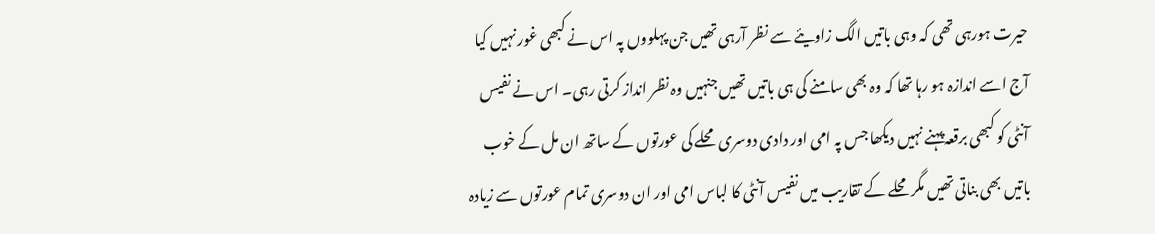حیرت ہورہی تھی کہ وہی باتیں الگ زاویئے سے نظر آرہی تھیں جن پہلووں پہ اس نے کبھی غور نہیں کیا آج اسے اندازہ ہو رہا تھا کہ وہ بھی سامنے کی ہی باتیں تھیں جنہیں وہ نظر انداز کرتی رہی۔ اس نے نفیس آنٹی کو کبھی برقعہ پہنے نہیں دیکھا جس پہ امی اور دادی دوسری محلے کی عورتوں کے ساتھ ان مل کے خوب باتیں بھی بناتی تھیں مگر محلے کے تقاریب میں نفیس آنٹی کا لباس امی اور ان دوسری تمام عورتوں سے زیادہ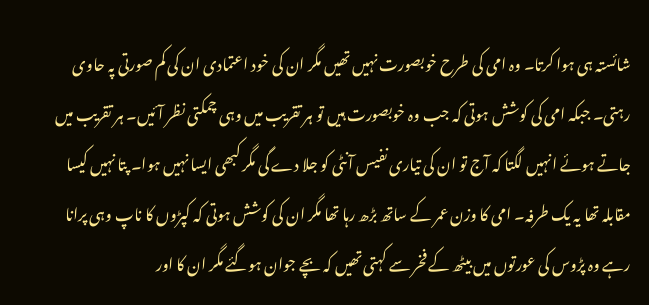شائستہ ہی ہوا کرتا۔ وہ امی کی طرح خوبصورت نہیں تھیں مگر ان کی خود اعتمادی ان کی کم صورتی پہ حاوی رہتی۔ جبکہ امی کی کوشش ہوتی کہ جب وہ خوبصورت ہیں تو ہر تقریب میں وہی چمکتی نظر آئیں۔ ہر تقریب میں جاتے ہوئے انہیں لگتا کہ آج تو ان کی تیاری نفیس آنٹی کو جلا دے گی مگر کبھی ایسا نہیں ہوا۔ پتا نہیں کیسا مقابلہ تھا یہ یک طرفہ۔ امی کا وزن عمر کے ساتھ بڑھ رہا تھا مگر ان کی کوشش ہوتی کہ کپڑوں کا ناپ وہی پرانا رہے وہ پڑوس کی عورتوں میں بیٹھ کے فخر سے کہتی تھیں کہ بچے جوان ہوگئے مگر ان کا اور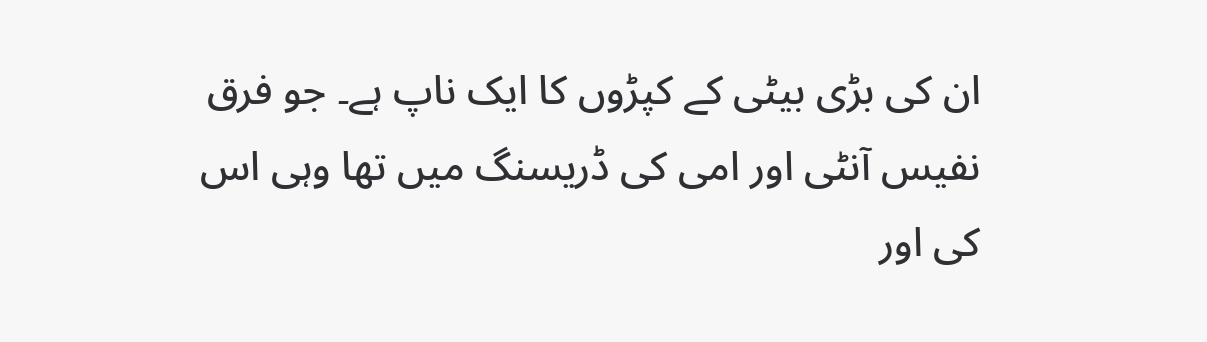ان کی بڑی بیٹی کے کپڑوں کا ایک ناپ ہے۔ جو فرق نفیس آنٹی اور امی کی ڈریسنگ میں تھا وہی اس کی اور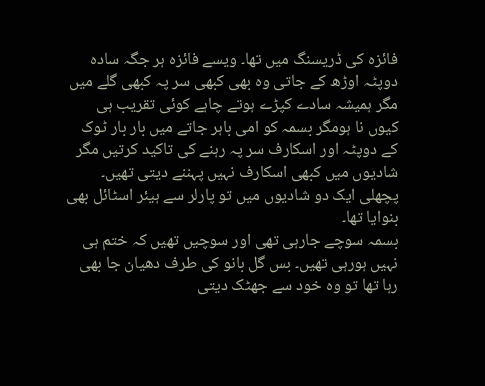فائزہ کی ڈریسنگ میں تھا۔ ویسے فائزہ ہر جگہ سادہ دوپٹہ اوڑھ کے جاتی وہ بھی کبھی سر پہ کبھی گلے میں مگر ہمیشہ سادے کپڑے ہوتے چاہے کوئی تقریب ہی کیوں نا ہومگر بسمہ کو امی باہر جاتے میں بار بار ٹوک کے دوپٹہ اور اسکارف سر پہ رہنے کی تاکید کرتیں مگر شادیوں میں کبھی اسکارف نہیں پہننے دیتی تھیں۔ پچھلی ایک دو شادیوں میں تو پارلر سے ہیئر اسٹائل بھی بنوایا تھا۔
بسمہ سوچے جارہی تھی اور سوچیں تھیں کہ ختم ہی نہیں ہورہی تھیں۔ بس گل بانو کی طرف دھیان جا بھی رہا تھا تو وہ خود سے جھٹک دیتی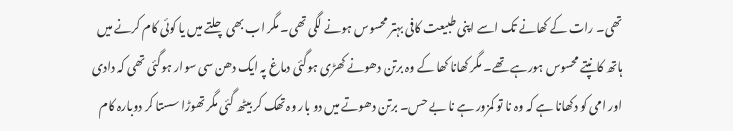تھی۔ رات کے کھانے تک اسے اپنی طبیعت کافی بہتر محسوس ہونے لگی تھی۔ مگر اب بھی چلتے میں یا کوئی کام کرنے میں ہاتھ کانپتے محسوس ہورہے تھے۔ مگر کھانا کھا کے وہ برتن دھونے کھڑی ہوگئی دماغ پہ ایک دھن سی سوار ہوگئی تھی کہ دادی اور امی کو دکھانا ہے کہ وہ نا تو کمزور ہے نا بے حس۔ برتن دھوتے میں دو بار وہ تھک کر بیٹھ گئی مگر تھوڑا سستا کر دوبارہ کام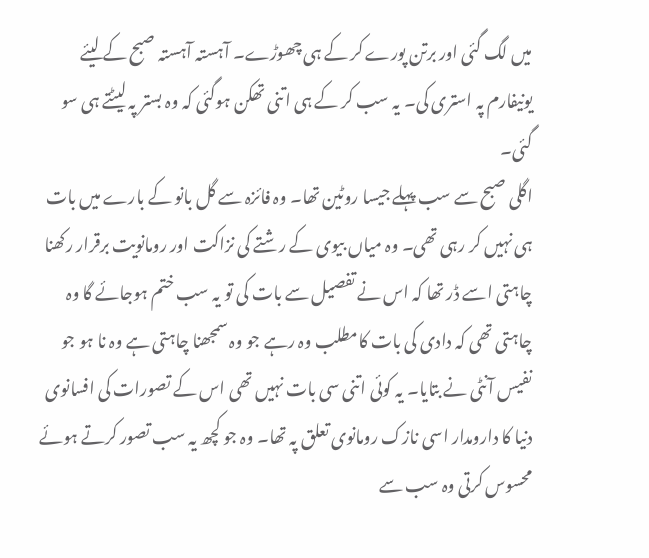میں لگ گئی اور برتن پورے کر کے ہی چھوڑے۔ آہستہ آہستہ صبح کے لیئے یونیفارم پہ استری کی۔ یہ سب کر کے ہی اتنی تھکن ہوگئی کہ وہ بستر پہ لیٹتے ہی سو گئی۔
اگلی صبح سے سب پہلے جیسا روٹین تھا۔ وہ فائزہ سے گل بانو کے بارے میں بات ہی نہیں کر رہی تھی۔ وہ میاں بیوی کے رشتے کی نزاکت اور رومانویت برقرار رکھنا چاہتی اسے ڈر تھا کہ اس نے تفصیل سے بات کی تو یہ سب ختم ہوجائے گا وہ چاہتی تھی کہ دادی کی بات کامطلب وہ رہے جو وہ سمجھنا چاہتی ہے وہ نا ہو جو نفیس آنٹی نے بتایا۔ یہ کوئی اتنی سی بات نہیں تھی اس کے تصورات کی افسانوی دنیا کا دارومدار اسی نازک رومانوی تعلق پہ تھا۔ وہ جو کچھ یہ سب تصور کرتے ہوئے محسوس کرتی وہ سب سے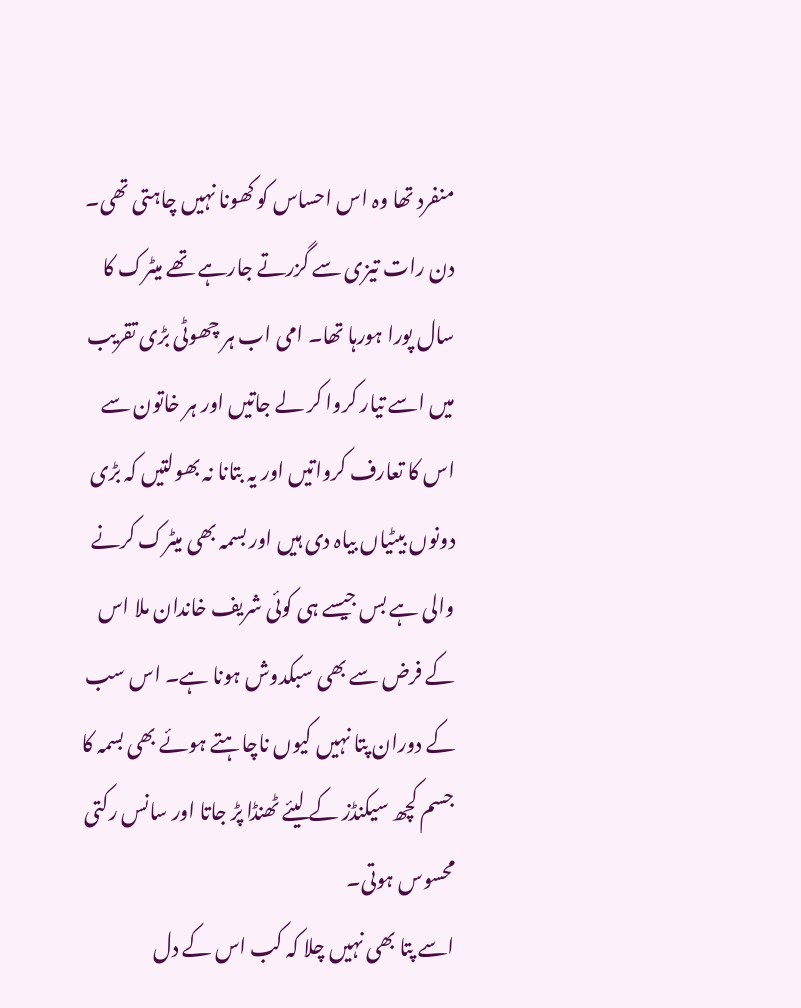منفرد تھا وہ اس احساس کو کھونا نہیں چاہتی تھی۔ دن رات تیزی سے گزرتے جارہے تھے میٹرک کا سال پورا ہورہا تھا۔ امی اب ہر چھوٹی بڑی تقریب میں اسے تیار کروا کر لے جاتیں اور ہر خاتون سے اس کا تعارف کرواتیں اور یہ بتانا نہ بھولتیں کہ بڑی دونوں بیٹیاں بیاہ دی ہیں اور بسمہ بھی میٹرک کرنے والی ہے بس جیسے ہی کوئی شریف خاندان ملا اس کے فرض سے بھی سبکدوش ہونا ہے۔ اس سب کے دوران پتا نہیں کیوں ناچاہتے ہوئے بھی بسمہ کا جسم کچھ سیکنڈز کے لیئے ٹھنڈا پڑ جاتا اور سانس رکتی محسوس ہوتی۔
اسے پتا بھی نہیں چلا کہ کب اس کے دل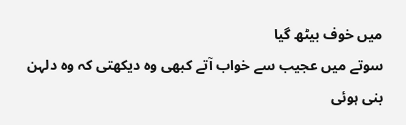میں خوف بیٹھ گیا
سوتے میں عجیب سے خواب آتے کبھی وہ دیکھتی کہ وہ دلہن بنی ہوئی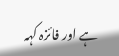ہے اور فائزہ کہہ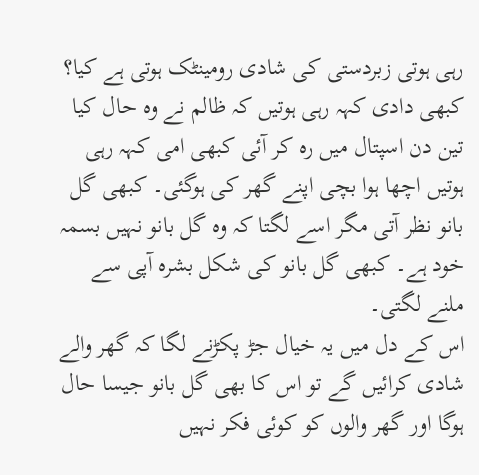رہی ہوتی زبردستی کی شادی رومینٹک ہوتی ہے کیا؟ کبھی دادی کہہ رہی ہوتیں کہ ظالم نے وہ حال کیا تین دن اسپتال میں رہ کر آئی کبھی امی کہہ رہی ہوتیں اچھا ہوا بچی اپنے گھر کی ہوگئی۔ کبھی گل بانو نظر آتی مگر اسے لگتا کہ وہ گل بانو نہیں بسمہ خود ہے۔ کبھی گل بانو کی شکل بشرہ آپی سے ملنے لگتی۔
اس کے دل میں یہ خیال جڑ پکڑنے لگا کہ گھر والے شادی کرائیں گے تو اس کا بھی گل بانو جیسا حال ہوگا اور گھر والوں کو کوئی فکر نہیں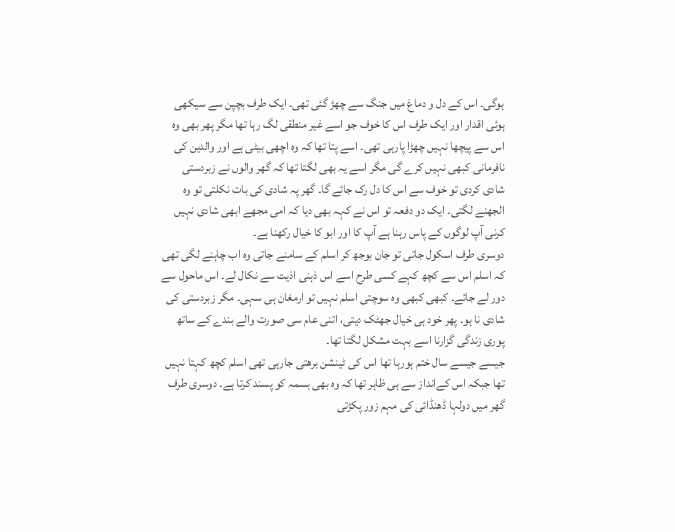ہوگی۔ اس کے دل و دماغ میں جنگ سے چھڑ گئی تھی۔ ایک طرف بچپن سے سیکھی ہوئی اقدار اور ایک طرف اس کا خوف جو اسے غیر منطقی لگ رہا تھا مگر پھر بھی وہ اس سے پیچھا نہیں چھڑا پارہی تھی۔ اسے پتا تھا کہ وہ اچھی بیٹی ہے اور والدین کی نافرمانی کبھی نہیں کرے گی مگر اسے یہ بھی لگتا تھا کہ گھر والوں نے زبردستی شادی کردی تو خوف سے اس کا دل رک جائے گا۔ گھر پہ شادی کی بات نکلتی تو وہ الجھنے لگتی۔ ایک دو دفعہ تو اس نے کہہ بھی دیا کہ امی مجھے ابھی شادی نہیں کرنی آپ لوگوں کے پاس رہنا ہے آپ کا اور ابو کا خیال رکھنا ہے۔
دوسری طرف اسکول جاتی تو جان بوجھ کر اسلم کے سامنے جاتی وہ اب چاہنے لگی تھی کہ اسلم اس سے کچھ کہے کسی طرح اسے اس ذہنی اذیت سے نکال لے۔ اس ماحول سے دور لے جائے۔ کبھی کبھی وہ سوچتی اسلم نہیں تو ارمغان ہی سہی۔ مگر زبردستی کی شادی نا ہو۔ پھر خود ہی خیال جھٹک دیتی، اتنی عام سی صورت والے بندے کے ساتھ پوری زندگی گزارنا اسے بہت مشکل لگتا تھا۔
جیسے جیسے سال ختم ہورہا تھا اس کی ٹینشن برھتی جارہی تھی اسلم کچھ کہتا نہیں تھا جبکہ اس کےانداز سے ہی ظاہر تھا کہ وہ بھی بسمہ کو پسند کرتا ہے۔ دوسری طرف گھر میں دولہا ڈھنڈائی کی مہم زور پکڑتی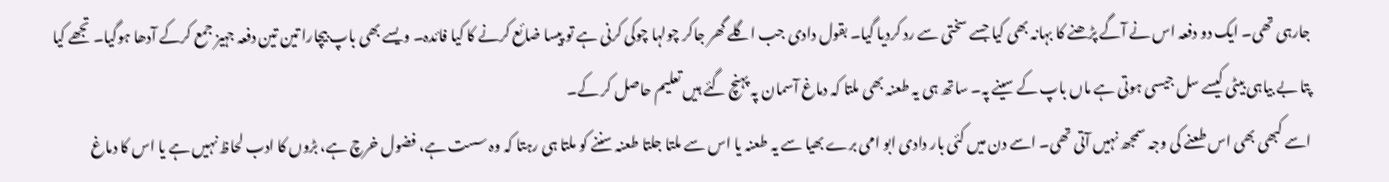جارہی تھی۔ ایک دو دفعہ اس نے آگے پڑھنے کا بہانہ بھی کیا جسے سختی سے رد کردیا گیا۔ بقول دادی جب اگلے گھر جاکر چولہا چوکی کرنی ہے تو پیسا ضائع کرنے کا کیا فائدہ۔ ویسے بھی باپ بیچارا تین تین دفعہ جہیز جمع کرکے آدھا ہوگیا۔ تجھے کیا پتا بے بیاہی بیٹی کیسے سل جیسی ہوتی ہے ماں باپ کے سینے پہ۔ ساتھ ہی یہ طعنہ بھی ملتا کہ دماغ آسمان پہ پہنچ گئے ہیں تعلیم حاصل کر کے۔
اسے کبھی بھی اس طعنے کی وجہ سمجھ نہیں آتی تھی۔ اسے دن میں کئی بار دادی ابو امی برے بھیا سے یہ طعنہ یا اس سے ملتا جلتا طعنہ سننے کو ملتا ہی رہتا کہ وہ سست ہے، فضول خرچ ہے، بڑوں کا ادب لحاظ نہیں ہے یا اس کا دماغ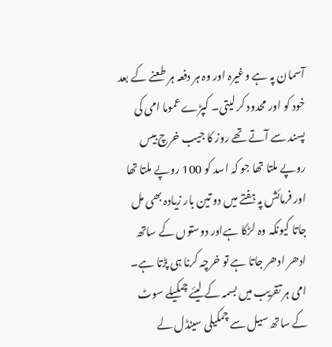آسمان پہ ہے وغیرہ اور وہ ہر دفعہ ہر طعنے کے بعد خود کو اور محدود کر لیتی۔ کپڑے عموما امی کی پسند سے آتے تھے روز کا جیب خرچ بیس روپے ملتا تھا جو کہ اسد کو 100 روپے ملتا تھا اور فرمائش پہ ہفتے میں دو تین بار زیادہ بھی مل جاتا کیونکہ وہ لڑکا ہےاور دوستوں کے ساتھ ادھر ادھر جاتا ہے تو خرچہ کرنا ہی پڑتا ہے۔
امی ہر تقریب میں بسمہ کے لیئے چمکیلے سوٹ کے ساتھ سیل سے چمکیلی سینڈل لے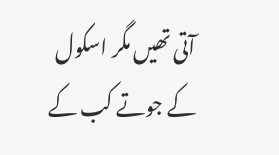آتی تھیں مگر اسکول کے جوتے کب کے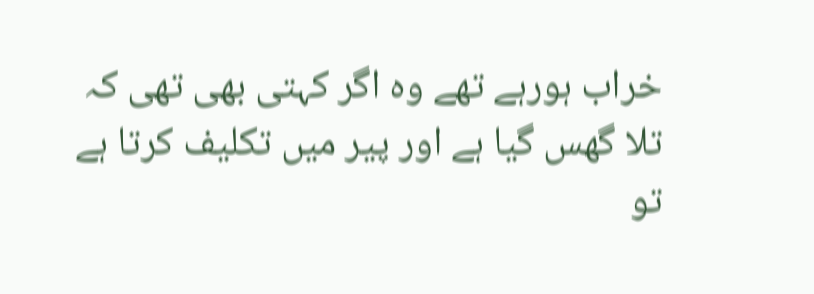خراب ہورہے تھے وہ اگر کہتی بھی تھی کہ تلا گھس گیا ہے اور پیر میں تکلیف کرتا ہے تو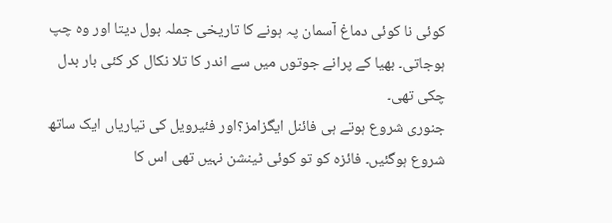کوئی نا کوئی دماغ آسمان پہ ہونے کا تاریخی جملہ بول دیتا اور وہ چپ ہوجاتی۔ بھیا کے پرانے جوتوں میں سے اندر کا تلا نکال کر کئی بار بدل چکی تھی۔
جنوری شروع ہوتے ہی فائنل ایگزامز؟اور فئیرویل کی تیاریاں ایک ساتھ شروع ہوگئیں۔ فائزہ کو تو کوئی ٹینشن نہیں تھی اس کا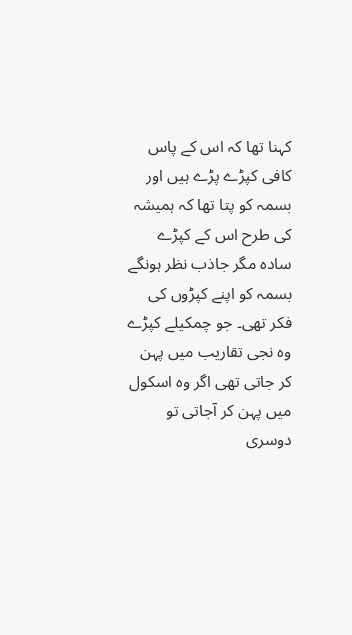کہنا تھا کہ اس کے پاس کافی کپڑے پڑے ہیں اور بسمہ کو پتا تھا کہ ہمیشہ کی طرح اس کے کپڑے سادہ مگر جاذب نظر ہونگے بسمہ کو اپنے کپڑوں کی فکر تھی۔ جو چمکیلے کپڑے وہ نجی تقاریب میں پہن کر جاتی تھی اگر وہ اسکول میں پہن کر آجاتی تو دوسری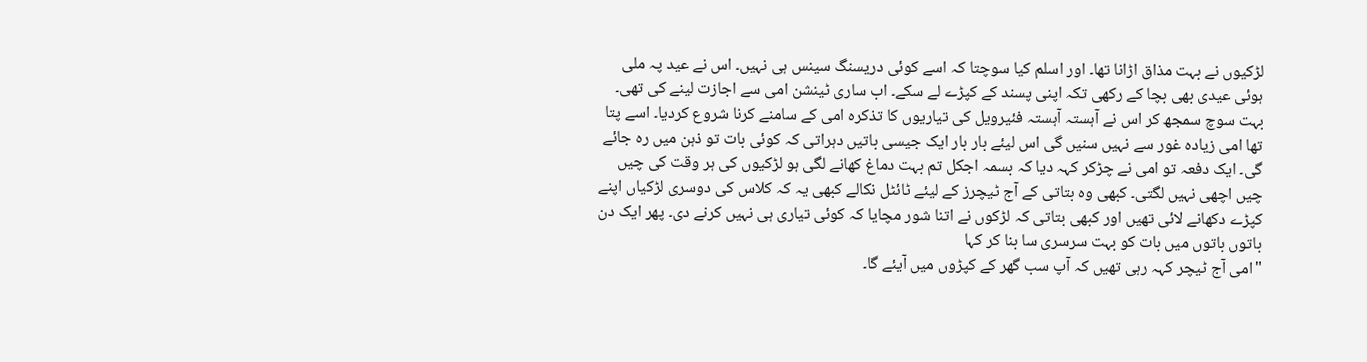لڑکیوں نے بہت مذاق اڑانا تھا۔ اور اسلم کیا سوچتا کہ اسے کوئی دریسنگ سینس ہی نہیں۔ اس نے عید پہ ملی ہوئی عیدی بھی بچا کے رکھی تکہ اپنی پسند کے کپڑے لے سکے۔ اب ساری ٹینشن امی سے اجازت لینے کی تھی۔ بہت سوچ سمجھ کر اس نے آہستہ آہستہ فئیرویل کی تیاریوں کا تذکرہ امی کے سامنے کرنا شروع کردیا۔ اسے پتا تھا امی زیادہ غور سے نہیں سنیں گی اس لیئے بار بار ایک جیسی باتیں دہراتی کہ کوئی بات تو ذہن میں رہ جائے گی۔ ایک دفعہ تو امی نے چڑکر کہہ دیا کہ بسمہ اجکل تم بہت دماغ کھانے لگی ہو لڑکیوں کی ہر وقت کی چیں چیں اچھی نہیں لگتی۔ کبھی وہ بتاتی کے آج ٹیچرز کے لیئے ٹائٹل نکالے کبھی یہ کہ کلاس کی دوسری لڑکیاں اپنے کپڑے دکھانے لائی تھیں اور کبھی بتاتی کہ لڑکوں نے اتنا شور مچایا کہ کوئی تیاری ہی نہیں کرنے دی۔ پھر ایک دن باتوں باتوں میں بات کو بہت سرسری سا بنا کر کہا
"امی آج ٹیچر کہہ رہی تھیں کہ آپ سب گھر کے کپڑوں میں آیئے گا۔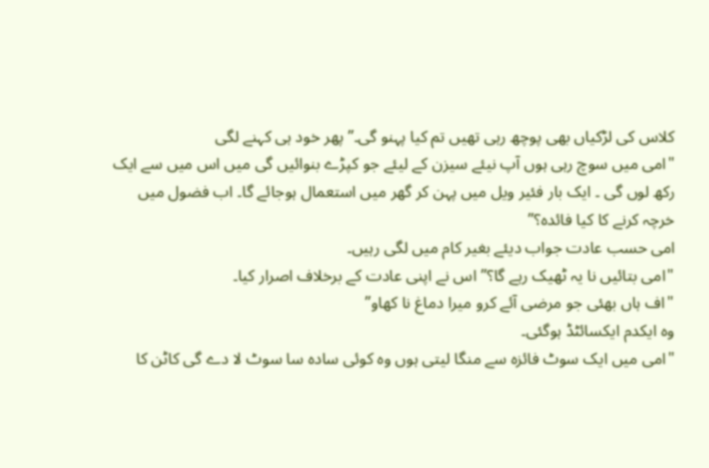کلاس کی لڑکیاں بھی پوچھ رہی تھیں تم کیا پہنو گی۔” پھر خود ہی کہنے لگی
"امی میں سوچ رہی ہوں آپ نیئے سیزن کے لیئے جو کپڑے بنوائیں گی میں اس میں سے ایک رکھ لوں گی ۔ ایک بار فئیر ویل میں پہن کر گھر میں استعمال ہوجائے گا۔ اب فضول میں خرچہ کرنے کا کیا فائدہ؟”
امی حسب عادت جواب دیئے بغیر کام میں لگی رہیں۔
"امی بتائیں نا یہ ٹھیک رہے گا؟” اس نے اپنی عادت کے برخلاف اصرار کیا۔
"اف ہاں بھئی جو مرضی آئے کرو میرا دماغ نا کھاو”
وہ ایکدم ایکسائٹڈ ہوگئی۔
"امی میں ایک سوٹ فائزہ سے منگا لیتی ہوں وہ کوئی سادہ سا سوٹ لا دے گی کاٹن کا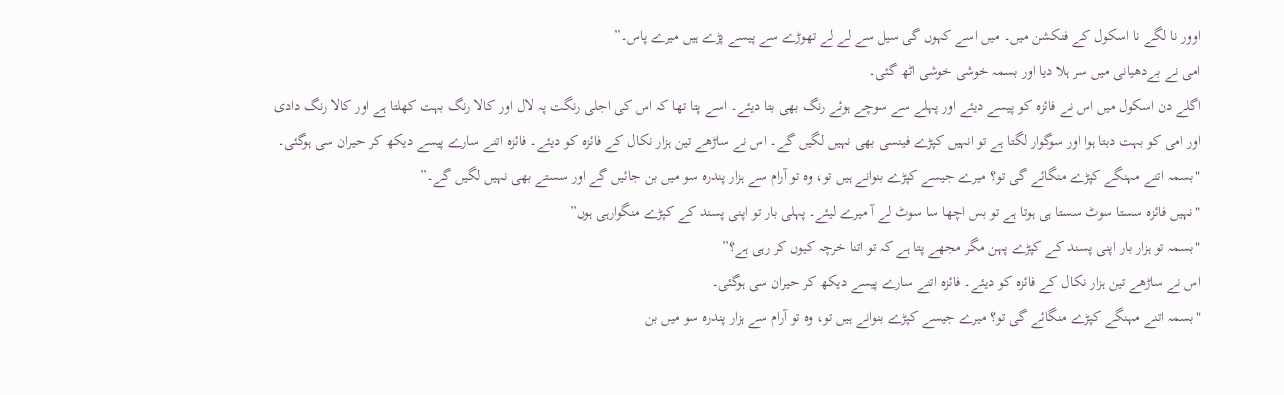اوور نا لگے نا اسکول کے فنکشن میں۔ میں اسے کہوں گی سیل سے لے لے تھوڑے سے پیسے پڑے ہیں میرے پاس۔”
امی نے بےدھیانی میں سر ہلا دیا اور بسمہ خوشی خوشی اٹھ گئی۔
اگلے دن اسکول میں اس نے فائزہ کو پیسے دیئے اور پہلے سے سوچے ہوئے رنگ بھی بتا دیئے۔ اسے پتا تھا کہ اس کی اجلی رنگت پہ لال اور کالا رنگ بہت کھلتا ہے اور کالا رنگ دادی اور امی کو بہت دبتا ہوا اور سوگوار لگتا ہے تو انہیں کپڑے فینسی بھی نہیں لگیں گے۔ اس نے ساڑھے تین ہزار نکال کے فائزہ کو دیئے۔ فائزہ اتنے سارے پیسے دیکھ کر حیران سی ہوگئی۔
"بسمہ اتنے مہنگے کپڑے منگائے گی تو؟ میرے جیسے کپڑے بنوانے ہیں تو، وہ تو آرام سے ہزار پندرہ سو میں بن جائیں گے اور سستے بھی نہیں لگیں گے۔”
"نہیں فائزہ سستا سوٹ سستا ہی ہوتا ہے تو بس اچھا سا سوٹ لے آ میرے لیئے۔ پہلی بار تو اپنی پسند کے کپڑے منگوارہی ہوں”
"بسمہ تو ہزار بار اپنی پسند کے کپڑے پہن مگر مجھے پتا ہے کہ تو اتنا خرچہ کیوں کر رہی ہے؟”
اس نے ساڑھے تین ہزار نکال کے فائزہ کو دیئے۔ فائزہ اتنے سارے پیسے دیکھ کر حیران سی ہوگئی۔
"بسمہ اتنے مہنگے کپڑے منگائے گی تو؟ میرے جیسے کپڑے بنوانے ہیں تو، وہ تو آرام سے ہزار پندرہ سو میں بن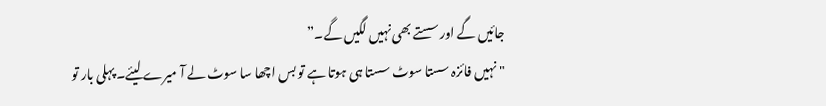جائیں گے اور سستے بھی نہیں لگیں گے۔”
"نہیں فائزہ سستا سوٹ سستا ہی ہوتا ہے تو بس اچھا سا سوٹ لے آ میرے لیئے۔ پہلی بار تو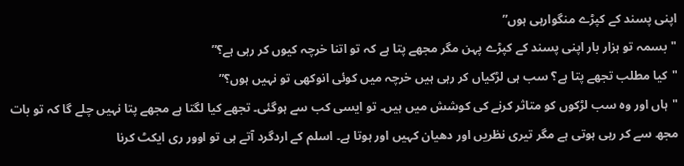اپنی پسند کے کپڑے منگوارہی ہوں”
"بسمہ تو ہزار بار اپنی پسند کے کپڑے پہن مگر مجھے پتا ہے کہ تو اتنا خرچہ کیوں کر رہی ہے؟”
"کیا مطلب تجھے پتا ہے؟ سب ہی لڑکیاں کر رہی ہیں خرچہ میں کوئی انوکھی تو نہیں ہوں؟”
"ہاں اور وہ سب لڑکوں کو متاثر کرنے کی کوشش میں ہیں۔ تو ایسی کب سے ہوگئی۔ تجھے کیا لگتا ہے مجھے پتا نہیں چلے گا کہ تو بات مجھ سے کر رہی ہوتی ہے مگر تیری نظریں اور دھیان کہیں اور ہوتا ہے۔ اسلم کے اردگرد آتے ہی تو اوور ری ایکٹ کرنا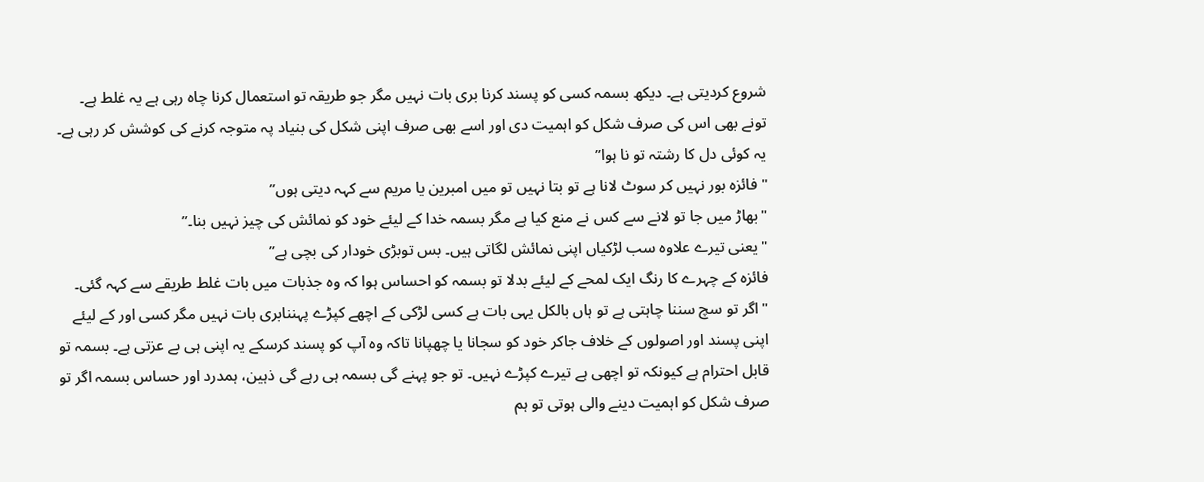شروع کردیتی ہے۔ دیکھ بسمہ کسی کو پسند کرنا بری بات نہیں مگر جو طریقہ تو استعمال کرنا چاہ رہی ہے یہ غلط ہے۔ تونے بھی اس کی صرف شکل کو اہمیت دی اور اسے بھی صرف اپنی شکل کی بنیاد پہ متوجہ کرنے کی کوشش کر رہی ہے۔ یہ کوئی دل کا رشتہ تو نا ہوا”
"فائزہ بور نہیں کر سوٹ لانا ہے تو بتا نہیں تو میں امبرین یا مریم سے کہہ دیتی ہوں”
"بھاڑ میں جا تو لانے سے کس نے منع کیا ہے مگر بسمہ خدا کے لیئے خود کو نمائش کی چیز نہیں بنا۔”
"یعنی تیرے علاوہ سب لڑکیاں اپنی نمائش لگاتی ہیں۔ بس توبڑی خودار کی بچی ہے”
فائزہ کے چہرے کا رنگ ایک لمحے کے لیئے بدلا تو بسمہ کو احساس ہوا کہ وہ جذبات میں بات غلط طریقے سے کہہ گئی۔
"اگر تو سچ سننا چاہتی ہے تو ہاں بالکل یہی بات ہے کسی لڑکی کے اچھے کپڑے پہننابری بات نہیں مگر کسی اور کے لیئے اپنی پسند اور اصولوں کے خلاف جاکر خود کو سجانا یا چھپانا تاکہ وہ آپ کو پسند کرسکے یہ اپنی ہی بے عزتی ہے۔ بسمہ تو قابل احترام ہے کیونکہ تو اچھی ہے تیرے کپڑے نہیں۔ تو جو پہنے گی بسمہ ہی رہے گی ذہین، ہمدرد اور حساس بسمہ اگر تو صرف شکل کو اہمیت دینے والی ہوتی تو ہم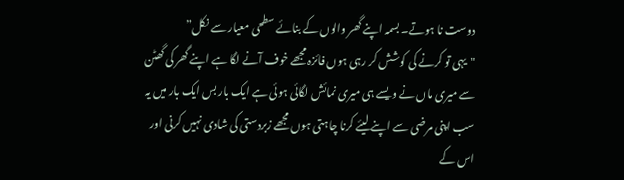دوست نا ہوتے۔ بسمہ اپنے گھر والوں کے بنائے سطحی معیار سے نکل”
"یہی تو کرنے کی کوشش کر رہی ہوں فائزہ مجھے خوف آنے لگا ہے اپنے گھر کی گھٹن سے میری ماں نے ویسے ہی میری نمائش لگائی ہوئی ہے ایک بار بس ایک بار میں یہ سب اپنی مرضی سے اپنے لیئے کرنا چاہتی ہوں مجھے زبردستی کی شادی نہیں کرنی اور اس کے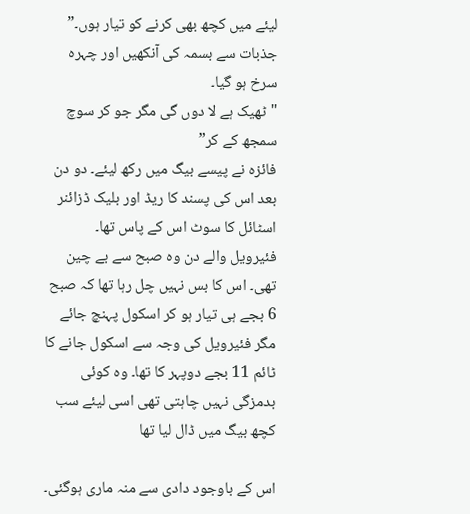لیئے میں کچھ بھی کرنے کو تیار ہوں۔”
جذبات سے بسمہ کی آنکھیں اور چہرہ سرخ ہو گیا۔
"ٹھیک ہے لا دوں گی مگر جو کر سوچ سمجھ کے کر”
فائزہ نے پیسے بیگ میں رکھ لیئے۔ دو دن بعد اس کی پسند کا ریڈ اور بلیک ڈزائنر اسٹائل کا سوٹ اس کے پاس تھا۔
فئیرویل والے دن وہ صبح سے بے چین تھی۔ اس کا بس نہیں چل رہا تھا کہ صبح 6 بجے ہی تیار ہو کر اسکول پہنچ جائے مگر فئیرویل کی وجہ سے اسکول جانے کا ٹائم 11 بجے دوپہر کا تھا۔ وہ کوئی بدمزگی نہیں چاہتی تھی اسی لیئے سب کچھ بیگ میں ڈال لیا تھا

اس کے باوجود دادی سے منہ ماری ہوگئی۔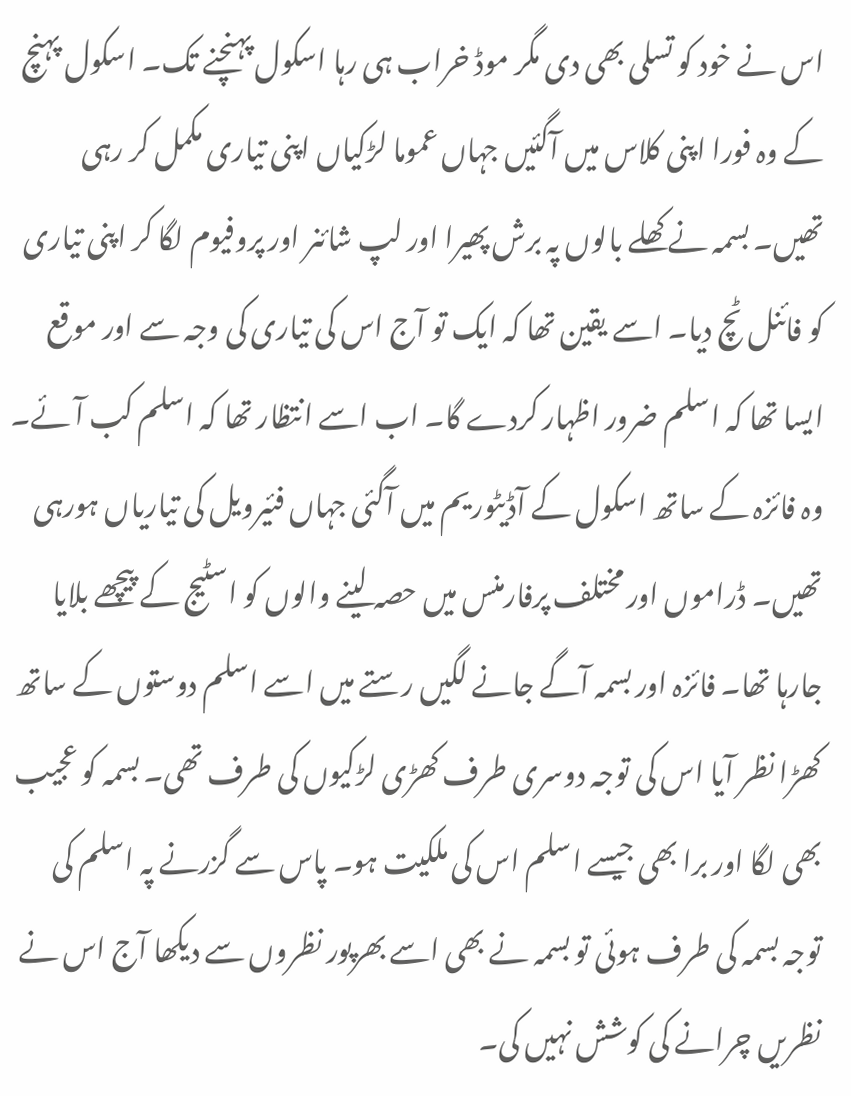اس نے خود کو تسلی بھی دی مگر موڈ خراب ہی رہا اسکول پہنچنے تک۔ اسکول پہنچ کے وہ فورا اپنی کلاس میں آگئیں جہاں عموما لڑکیاں اپنی تیاری مکمل کر رہی تھیں۔ بسمہ نے کھلے بالوں پہ برش پھیرا اور لپ شائنر اور پروفیوم لگا کر اپنی تیاری کو فائنل ٹچ دیا۔ اسے یقین تھا کہ ایک تو آج اس کی تیاری کی وجہ سے اور موقع ایسا تھا کہ اسلم ضرور اظہار کردے گا۔ اب اسے انتظار تھا کہ اسلم کب آئے۔ وہ فائزہ کے ساتھ اسکول کے آڈیٹوریم میں آگئی جہاں فئیرویل کی تیاریاں ہورہی تھیں۔ ڈراموں اور مختلف پرفارمنس میں حصہ لینے والوں کو اسٹیج کے پیچھے بلایا جارہا تھا۔ فائزہ اور بسمہ آگے جانے لگیں رستے میں اسے اسلم دوستوں کے ساتھ کھڑا نظر آیا اس کی توجہ دوسری طرف کھڑی لڑکیوں کی طرف تھی۔ بسمہ کو عجیب بھی لگا اور برا بھی جیسے اسلم اس کی ملکیت ہو۔ پاس سے گزرنے پہ اسلم کی توجہ بسمہ کی طرف ہوئی تو بسمہ نے بھی اسے بھرپور نظروں سے دیکھا آج اس نے نظریں چرانے کی کوشش نہیں کی۔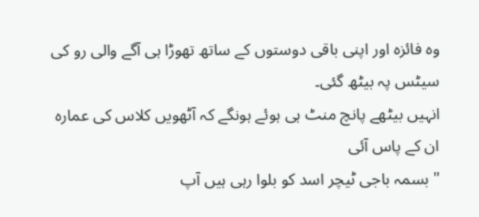وہ فائزہ اور اپنی باقی دوستوں کے ساتھ تھوڑا ہی آگے والی رو کی سیٹس پہ بیٹھ گئی۔
انہیں بیٹھے پانچ منٹ ہی ہوئے ہونگے کہ آٹھویں کلاس کی عمارہ ان کے پاس آئی
"بسمہ باجی ٹیچر اسد کو بلوا رہی ہیں آپ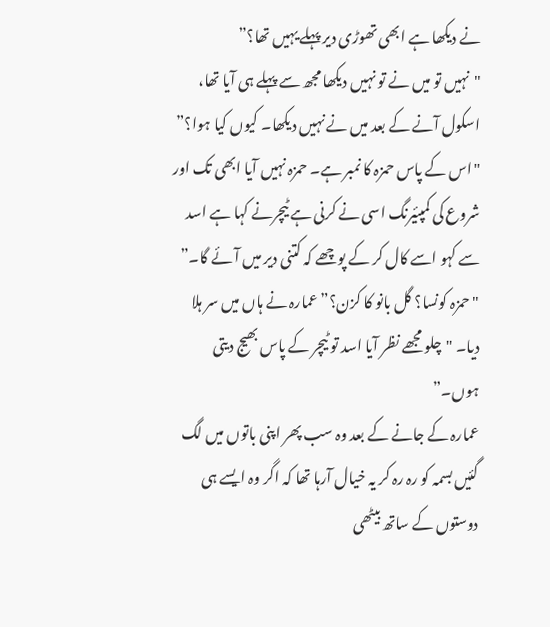نے دیکھا ہے ابھی تھوڑی دیر پہلے یہیں تھا؟”
"نہیں تو میں نے تو نہیں دیکھا مجھ سے پہلے ہی آیا تھا، اسکول آنے کے بعد میں نے نہیں دیکھا۔ کیوں کیا ہوا؟”
"اس کے پاس حمزہ کا نمبر ہے۔ حمزہ نہیں آیا ابھی تک اور شروع کی کمپئیرنگ اسی نے کرنی ہے ٹیچرنے کہا ہے اسد سے کہو اسے کال کر کے پوچھے کہ کتنی دیر میں آئے گا۔”
"حمزہ کونسا؟ گل بانو کا کزن؟” عمارہ نے ہاں میں سر ہلا دیا۔ "چلو مجھے نظر آیا اسد تو ٹیچر کے پاس بھیج دیتی ہوں۔”
عمارہ کے جانے کے بعد وہ سب پھر اپنی باتوں میں لگ گئیں بسمہ کو رہ رہ کر یہ خیال آرہا تھا کہ اگر وہ ایسے ہی دوستوں کے ساتھ بیٹھی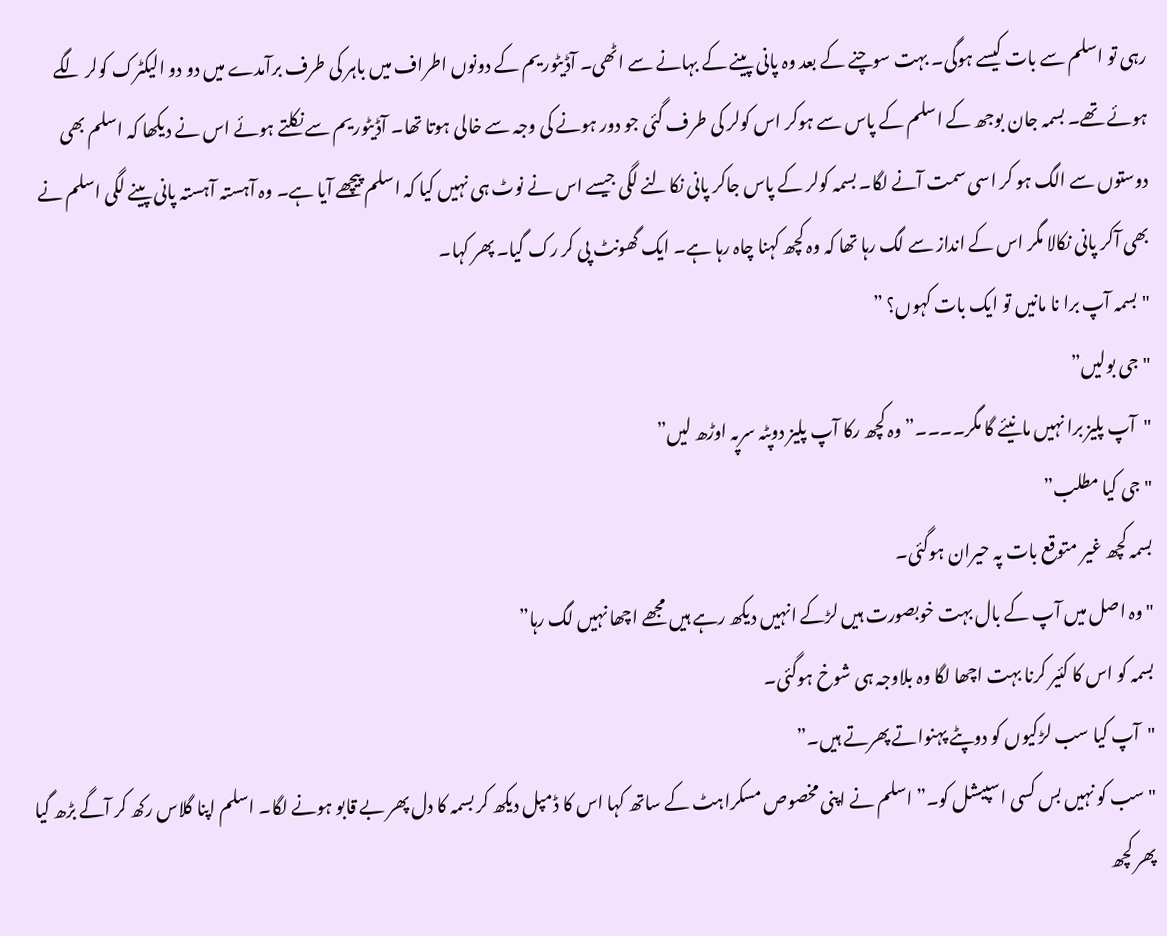رہی تو اسلم سے بات کیسے ہوگی۔ بہت سوچنے کے بعد وہ پانی پینے کے بہانے سے اٹھی۔ آڈیٹوریم کے دونوں اطراف میں باہر کی طرف برآمدے میں دو دو الیکٹرک کولر لگے ہوئے تھے۔ بسمہ جان بوجھ کے اسلم کے پاس سے ہوکر اس کولر کی طرف گئی جو دور ہونے کی وجہ سے خالی ہوتا تھا۔ آڈیٹوریم سے نکلتے ہوئے اس نے دیکھا کہ اسلم بھی دوستوں سے الگ ہو کر اسی سمت آنے لگا۔ بسمہ کولر کے پاس جاکر پانی نکالنے لگی جیسے اس نے نوٹ ہی نہیں کیا کہ اسلم پیچھے آیا ہے۔ وہ آہستہ آہستہ پانی پینے لگی اسلم نے بھی آکر پانی نکالا مگر اس کے انداز سے لگ رہا تھا کہ وہ کچھ کہنا چاہ رہا ہے۔ ایک گھونٹ پی کر رک گیا۔ پھر کہا۔
"بسمہ آپ برا نا مانیں تو ایک بات کہوں؟ ”
"جی بولیں”
"آپ پلیز برا نہیں مانیئے گا مگر۔۔۔۔”وہ کچھ رکا آپ پلیز دوپٹہ سرپہ اوڑھ لیں”
"جی کیا مطلب”
بسمہ کچھ غیر متوقع بات پہ حیران ہوگئی۔
"وہ اصل میں آپ کے بال بہت خوبصورت ہیں لڑکے انہیں دیکھ رہے ہیں مجھے اچھا نہیں لگ رہا”
بسمہ کو اس کا کئیر کرنا بہت اچھا لگا وہ بلاوجہ ہی شوخ ہوگئی۔
"آپ کیا سب لڑکیوں کو دوپٹے پہنواتے پھرتے ہیں۔”
"سب کو نہیں بس کسی اسپیشل کو۔” اسلم نے اپنی مخصوص مسکراہٹ کے ساتھ کہا اس کا ڈمپل دیکھ کر بسمہ کا دل پھر بے قابو ہونے لگا۔ اسلم اپنا گلاس رکھ کر آگے بڑھ گیا پھر کچھ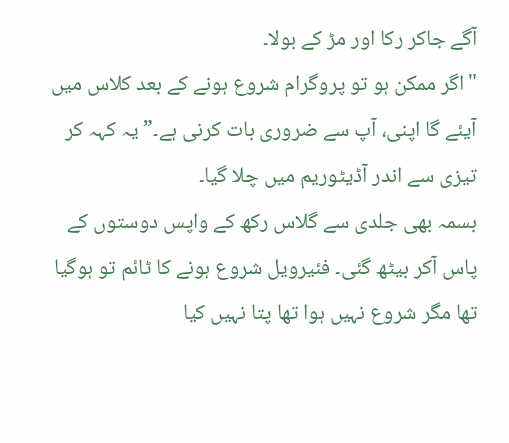آگے جاکر رکا اور مڑ کے بولا۔
"اگر ممکن ہو تو پروگرام شروع ہونے کے بعد کلاس میں آیئے گا اپنی، آپ سے ضروری بات کرنی ہے۔” یہ کہہ کر تیزی سے اندر آڈیٹوریم میں چلا گیا۔
بسمہ بھی جلدی سے گلاس رکھ کے واپس دوستوں کے پاس آکر بیٹھ گئی۔ فئیرویل شروع ہونے کا ٹائم تو ہوگیا تھا مگر شروع نہیں ہوا تھا پتا نہیں کیا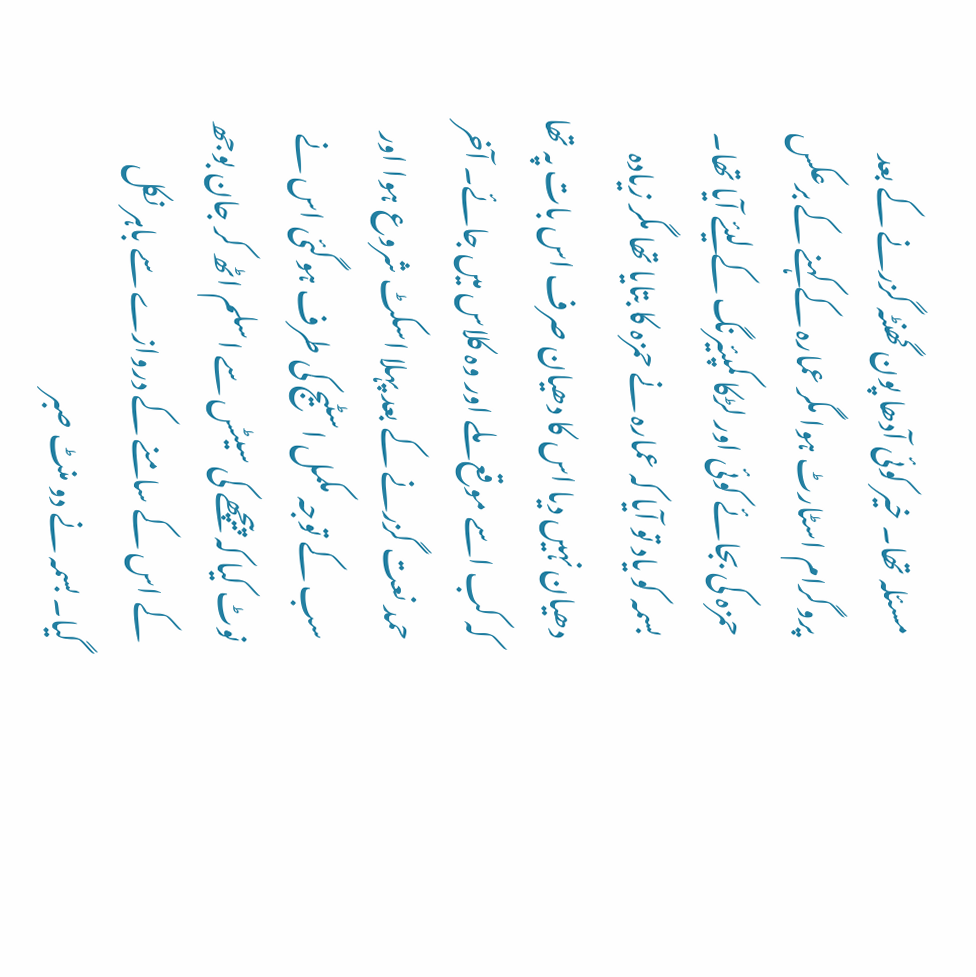مسئلہ تھا۔ خیر کوئی آدھا پون گھنٹہ گزرنے کے بعد پروگرام اسٹارٹ ہوا مگر عمارہ کے کہنے کے برعکس حمزہ کی بجائے کوئی اور لڑکا کمپئیرنگ کے لیئے آیا تھا۔ بسمہ کو یاد تو آیا کہ عمارہ نے حمزہ کا بتایا تھا مگر زیادہ دھیان نہیں دیا اس کا دھیان صرف اس بات پہ تھا کہ کب اسے موقع ملے اور وہ کلاس میں جائے۔ آخر حمد نعت گزرنے کے بعد پہلا اسکٹ شروع ہوا اور سب کے توجہ مکمل اسٹیج کی طرف ہوگئی اس نے نوٹ کیا کہ پیچھے کی سیٹس سے اسلم اٹھ کر جان بوجھ کے اس کے سامنے کے دروازے سے باہر نکل گیا۔ بسمہ نے دو منٹ صبر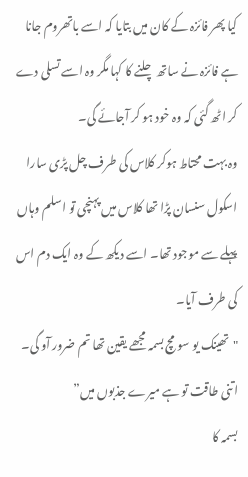کیا پھر فائزہ کے کان میں بتایا کہ اسے باتھروم جانا ہے فائزہ نے ساتھ چلنے کا کہا مگر وہ اسے تسلی دے کر اٹھ گئی کہ وہ خود ہو کر آجائے گی۔
وہ بہت محتاط ہوکر کلاس کی طرف چل پڑی سارا اسکول سنسان پڑا تھا کلاس میں پہنچی تو اسلم وہاں پہلے سے موجود تھا۔ اسے دیکھ کے وہ ایک دم اس کی طرف آیا۔
"تھینک یو سو مچ بسمہ مجھے یقین تھا تم ضرور آو گی۔ اتنی طاقت تو ہے میرے جذبوں میں”
بسمہ کا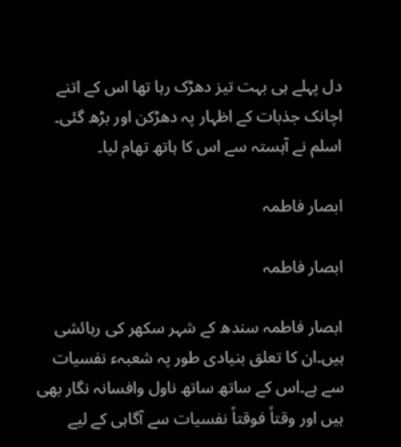دل پہلے ہی بہت تیز دھڑک رہا تھا اس کے اتنے اچانک جذبات کے اظہار پہ دھڑکن اور بڑھ گئی۔ اسلم نے آہستہ سے اس کا ہاتھ تھام لیا۔

ابصار فاطمہ

ابصار فاطمہ

ابصار فاطمہ سندھ کے شہر سکھر کی رہائشی ہیں۔ان کا تعلق بنیادی طور پہ شعبہء نفسیات سے ہے۔اس کے ساتھ ساتھ ناول وافسانہ نگار بھی ہیں اور وقتاً فوقتاً نفسیات سے آگاہی کے لیے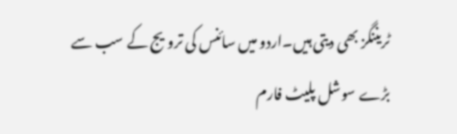ٹریننگز بھی دیتی ہیں۔اردو میں سائنس کی ترویج کے سب سے بڑے سوشل پلیٹ فارم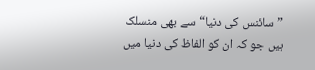”سائنس کی دنیا“ سے بھی منسلک ہیں جو کہ ان کو الفاظ کی دنیا میں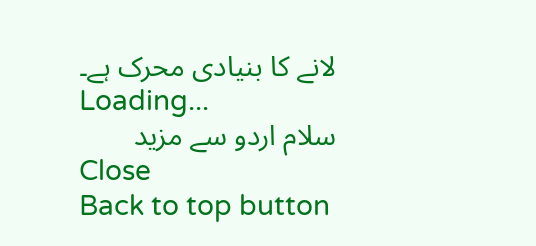لانے کا بنیادی محرک ہے۔
Loading...
سلام اردو سے مزید
Close
Back to top button